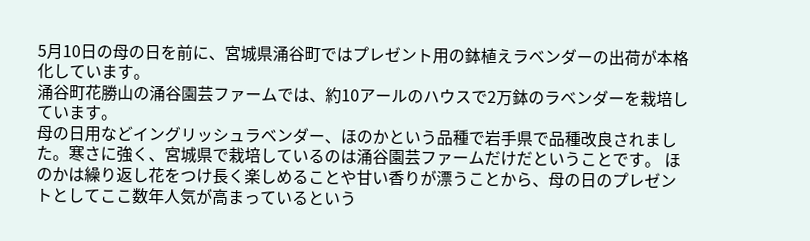5月10日の母の日を前に、宮城県涌谷町ではプレゼント用の鉢植えラベンダーの出荷が本格化しています。
涌谷町花勝山の涌谷園芸ファームでは、約10アールのハウスで2万鉢のラベンダーを栽培しています。
母の日用などイングリッシュラベンダー、ほのかという品種で岩手県で品種改良されました。寒さに強く、宮城県で栽培しているのは涌谷園芸ファームだけだということです。 ほのかは繰り返し花をつけ長く楽しめることや甘い香りが漂うことから、母の日のプレゼントとしてここ数年人気が高まっているという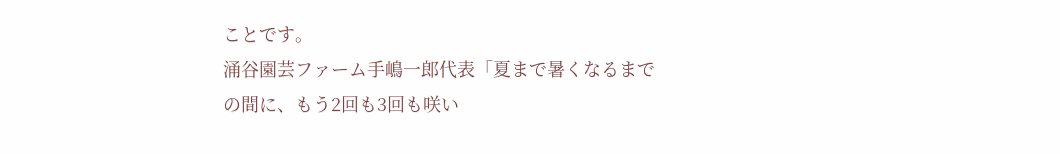ことです。
涌谷園芸ファーム手嶋一郎代表「夏まで暑くなるまでの間に、もう2回も3回も咲い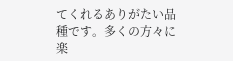てくれるありがたい品種です。多くの方々に楽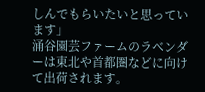しんでもらいたいと思っています」
涌谷園芸ファームのラベンダーは東北や首都圏などに向けて出荷されます。